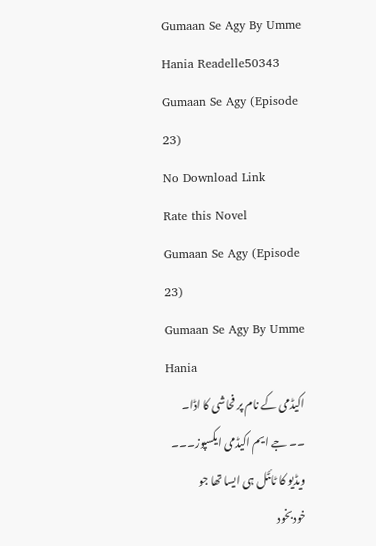Gumaan Se Agy By Umme Hania Readelle50343 Gumaan Se Agy (Episode 23)
No Download Link
Rate this Novel
Gumaan Se Agy (Episode 23)
Gumaan Se Agy By Umme Hania
اکیڈمی کے نام پر فحاشی کا اڈا۔ ۔۔ جے ایم اکیڈمی ایکسپوز۔۔۔ ویڈیو کا ٹائٹل ہی ایسا تھا جو خودبخود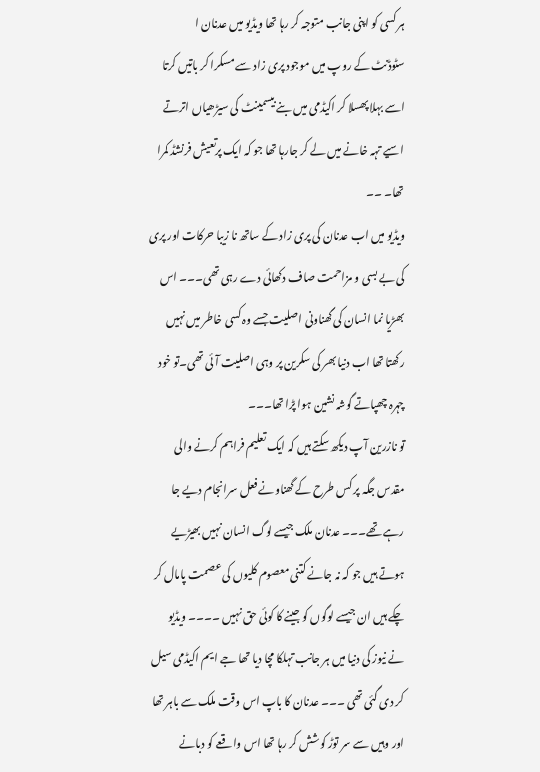ہر کسی کو اپنی جانب متوجہ کر رہا تھا ویڈیو میں عدنان ا
سٹوڈنٹ کے روپ میں موجود پری زاد سے مسکرا کر باتیں کرتا اسے بہلا پھسلا کر اکیڈمی میں بنے بیسمینٹ کی سیڑھیاں اترتے اسیے تہہ خانے میں لے کر جارہا تھا جو کہ ایک پرتعیش فرنشڈ کمرا تھا۔ ۔۔
ویڈیو میں اب عدنان کی پری زاد کے ساتھ نا زیبا حرکات اور پری کی بے بسی و مزاحمت صاف دکھائی دے رہی تھی۔۔۔ اس بھڑیا نما انسان کی گھناونی اصلیت جسے وہ کسی خاطر میں نہیں رکھتا تھا اب دنیا بھر کی سکرین پر وہی اصلیت آئی تھی۔تو خود چہرہ چھپاتے گوشہ نشین ہوا پڑا تھا۔۔۔
تو نازرین آپ دیکھ سکتے ہیں کہ ایک تعلیم فراہم کرنے والی مقدس جگہ پر کس طرح کے گھناونے فعل سرانجام دیے جا رہے تھے۔۔۔ عدنان ملک جیسے لوگ انسان نہیں بھیڑیے ہوتے ہیں جو کہ نہ جانے کتنی معصوم کلیوں کی عصمت پامال کر چکے ہیں ان جیسے لوگوں کو جینے کا کوئی حق نہیں ۔۔۔۔ ویڈیو نے نیوز کی دنیا میں ہر جانب تہلکا مچا دیا تھا جے ایم اکیڈمی سیل کر دی گئی تھی ۔۔۔ عدنان کا باپ اس وقت ملک سے باہر تھا اور وہیں سے سر توڑ کوشش کر رہا تھا اس واقعے کو دبانے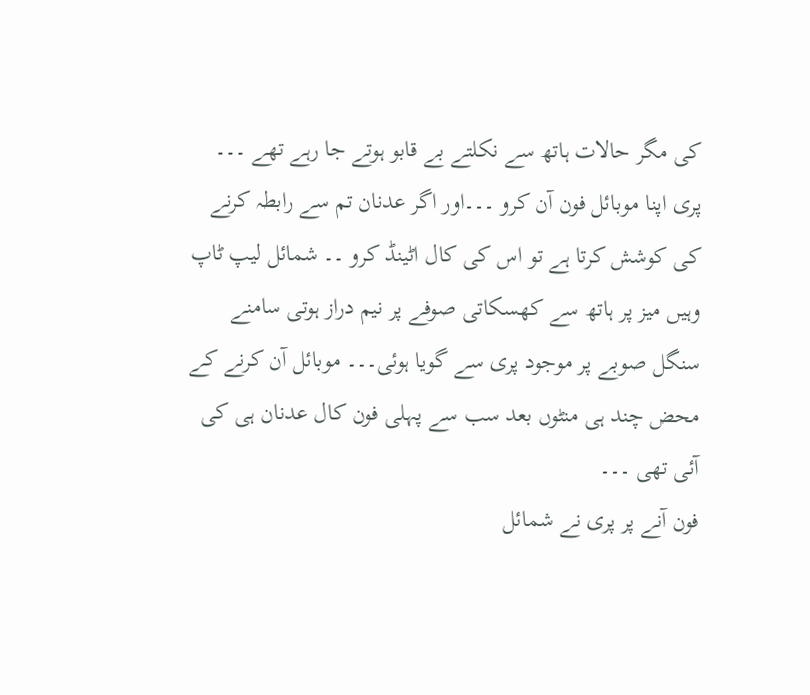کی مگر حالات ہاتھ سے نکلتے بے قابو ہوتے جا رہے تھے ۔۔۔
پری اپنا موبائل فون آن کرو ۔۔۔اور اگر عدنان تم سے رابطہ کرنے کی کوشش کرتا ہے تو اس کی کال اٹینڈ کرو ۔۔ شمائل لیپ ٹاپ وہیں میز پر ہاتھ سے کھسکاتی صوفے پر نیم دراز ہوتی سامنے سنگل صوبے پر موجود پری سے گویا ہوئی۔۔۔ موبائل آن کرنے کے محض چند ہی منٹوں بعد سب سے پہلی فون کال عدنان ہی کی آئی تھی ۔۔۔
فون آنے پر پری نے شمائل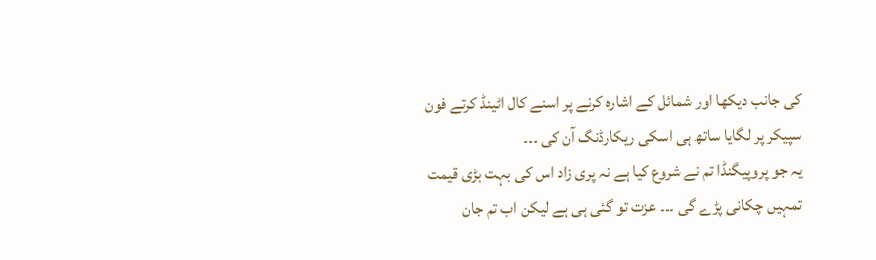کی جانب دیکھا اور شمائل کے اشارہ کرنے پر اسنے کال اٹینڈ کرتے فون سپیکر پر لگایا ساتھ ہی اسکی ریکارڈنگ آن کی ۔۔۔
یہ جو پروپیگنڈا تم نے شروع کیا ہے نہ پری زاد اس کی بہت بڑی قیمت تمہیں چکانی پڑے گی ۔۔۔ عزت تو گئی ہی ہے لیکن اب تم جان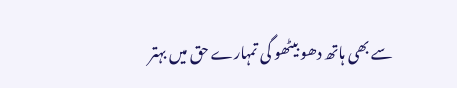سے بھی ہاتھ دھو بیٹھو گی تمہارے حق میں بہتر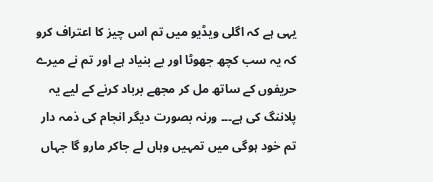یہی ہے کہ اگلی ویڈیو میں تم اس چیز کا اعتراف کرو کہ یہ سب کچھ جھوٹا اور بے بنیاد ہے اور تم نے میرے حریفوں کے ساتھ مل کر مجھے برباد کرنے کے لیے یہ پلاننگ کی ہے۔۔۔ ورنہ بصورت دیگر انجام کی ذمہ دار تم خود ہوگی میں تمہیں وہاں لے جاکر مارو گا جہاں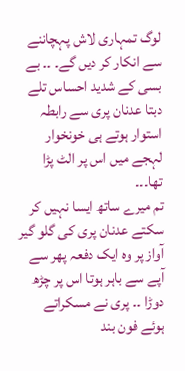لوگ تمہاری لاش پہچاننے سے انکار کر دیں گے۔ ۔۔ بے بسی کے شدید احساس تلے دبتا عدنان پری سے رابطہ استوار ہوتے ہی خونخوار لہجے میں اس پر الٹ پڑا تھا۔۔۔
تم میرے ساتھ ایسا نہیں کر سکتے عدنان پری کی گلو گیر آواز پر وہ ایک دفعہ پھر سے آپے سے باہر ہوتا اس پر چڑھ دوڑا ۔۔ پری نے مسکراتے ہوئے فون بند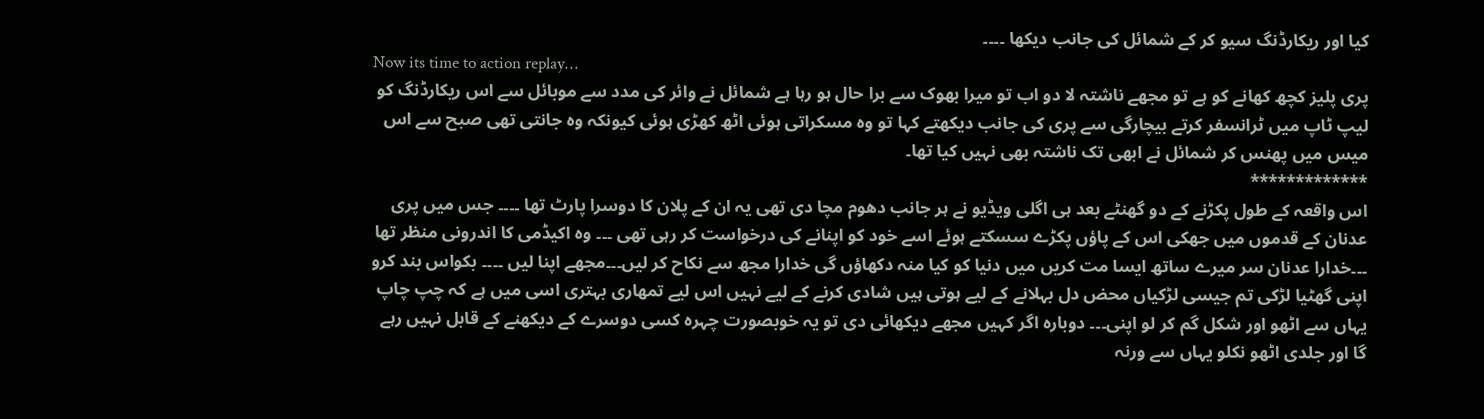کیا اور ریکارڈنگ سیو کر کے شمائل کی جانب دیکھا ۔۔۔۔
Now its time to action replay…
پری پلیز کچھ کھانے کو ہے تو مجھے ناشتہ لا دو اب تو میرا بھوک سے برا حال ہو رہا ہے شمائل نے وائر کی مدد سے موبائل سے اس ریکارڈنگ کو لیپ ٹاپ میں ٹرانسفر کرتے بیچارگی سے پری کی جانب دیکھتے کہا تو وہ مسکراتی ہوئی اٹھ کھڑی ہوئی کیونکہ وہ جانتی تھی صبح سے اس میس میں پھنس کر شمائل نے ابھی تک ناشتہ بھی نہیں کیا تھا۔
*************
اس واقعہ کے طول پکڑنے کے دو گھنٹے بعد ہی اگلی ویڈیو نے ہر جانب دھوم مچا دی تھی یہ ان کے پلان کا دوسرا پارٹ تھا ۔۔۔۔ جس میں پری عدنان کے قدموں میں جھکی اس کے پاؤں پکڑے سسکتے ہوئے اسے خود کو اپنانے کی درخواست کر رہی تھی ۔۔۔ وہ اکیڈمی کا اندرونی منظر تھا ۔۔۔خدارا عدنان سر میرے ساتھ ایسا مت کریں میں دنیا کو کیا منہ دکھاؤں گی خدارا مجھ سے نکاح کر لیں۔۔۔مجھے اپنا لیں ۔۔۔۔ بکواس بند کرو اپنی گھٹیا لڑکی تم جیسی لڑکیاں محض دل بہلانے کے لیے ہوتی ہیں شادی کرنے کے لیے نہیں اس لیے تمھاری بہتری اسی میں ہے کہ چپ چاپ یہاں سے اٹھو اور شکل گم کر لو اپنی۔۔۔ دوبارہ اگر کہیں مجھے دیکھائی دی تو یہ خوبصورت چہرہ کسی دوسرے کے دیکھنے کے قابل نہیں رہے گا اور جلدی اٹھو نکلو یہاں سے ورنہ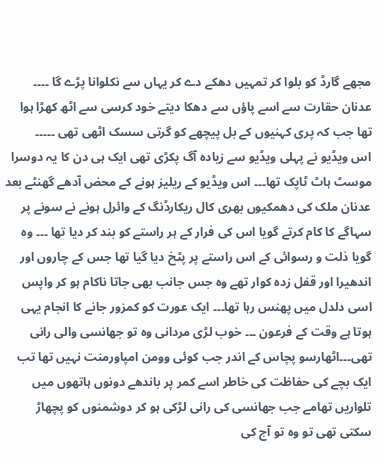مجھے گارڈ کو بلوا کر تمہیں دھکے دے کر یہاں سے نکلوانا پڑے گا ۔۔۔۔ عدنان حقارت سے اسے پاؤں سے دھکا دیتے خود کرسی سے اٹھ کھڑا ہوا تھا جب کہ پری کہنیوں کے بل پیچھے کو گرتی سسک اٹھی تھی ۔۔۔۔۔
اس ویڈیو نے پہلی ویڈیو سے زیادہ آگ پکڑی تھی ایک ہی دن کا یہ دوسرا موسٹ ہاٹ ٹاپک تھا۔۔۔ اس ویڈیو کے ریلیز ہونے کے محض آدھے گھنٹے بعد عدنان ملک کی دھمکیوں بھری کال ریکارڈنگ کے وائرل ہونے نے سونے پر سہاگے کا کام کرتے گویا اس کی فرار کے ہر راستے کو بند کر دیا تھا ۔۔۔ وہ گویا ذلت و رسوائی کے اس راستے پر پٹخ دیا گیا تھا جس کے چاروں اور اندھیرا اور قفل زدہ کوار تھے وہ جس جانب بھی جاتا ناکام ہو کر واپس اسی دلدل میں پھنس رہا تھا۔۔۔ ایک عورت کو کمزور جانے کا انجام یہی ہوتا ہے وقت کے فرعون ۔۔۔ خوب لڑی مردانی وہ تو جھانسی والی رانی تھی۔۔۔اٹھارسو پچاس کے اندر جب کوئی وومن امپاورمنت نہیں تھا تب ایک بچے کی حفاظت کی خاطر اسے کمر پر باندھے دونوں ہاتھوں میں تلواریں تھامے جب جھانسی کی رانی لڑکی ہو کر دوشمنوں کو پچھاڑ سکتی تھی تو وہ تو آج کی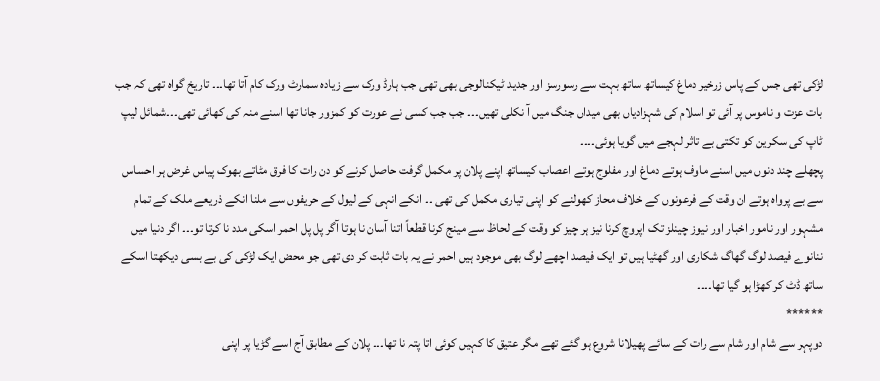لڑکی تھی جس کے پاس زرخیر دماغ کیساتھ ساتھ بہت سے رسورسز اور جدید ٹیکنالوجی بھی تھی جب ہارڈ ورک سے زیادہ سمارٹ ورک کام آتا تھا۔۔۔ تاریخ گواہ تھی کہ جب بات عزت و ناموس پر آئی تو اسلام کی شہزادیاں بھی میداں جنگ میں آ نکلی تھیں۔۔۔ جب جب کسی نے عورت کو کمزور جانا تھا اسنے منہ کی کھائی تھی۔۔۔شمائل لیپ ٹاپ کی سکرین کو تکتی بے تاثر لہجے میں گویا ہوئی۔۔۔۔
پچھلے چند دنوں میں اسنے ماوف ہوتے دماغ اور مفلوج ہوتے اعصاب کیساتھ اپنے پلان پر مکمل گرفت حاصل کرنے کو دن رات کا فرق مٹاتے بھوک پیاس غرض ہر احساس سے بے پرواہ ہوتے ان وقت کے فرعونوں کے خلاف محاز کھولنے کو اپنی تیاری مکمل کی تھی ۔۔ انکے انہی کے لیول کے حریفوں سے ملنا انکے ذریعے ملک کے تمام مشہور اور نامور اخبار اور نیوز چینلز تک اپروچ کرنا نیز ہر چیز کو وقت کے لحاظ سے مینج کرنا قطعاً اتنا آسان نا ہوتا آگر پل پل احمر اسکی مدد نا کرتا تو۔۔۔ اگر دنیا میں ننانوے فیصد لوگ گھاگ شکاری اور گھٹیا ہیں تو ایک فیصد اچھے لوگ بھی موجود ہیں احمر نے یہ بات ثابت کر دی تھی جو محض ایک لڑکی کی بے بسی دیکھتا اسکے ساتھ ڈٹ کر کھڑا ہو گیا تھا۔۔۔۔
******
دوپہر سے شام اور شام سے رات کے سائے پھیلانا شروع ہو گئے تھے مگر عتیق کا کہیں کوئی اتا پتہ نا تھا۔۔۔ پلان کے مطابق آج اسے گڑیا پر اپنی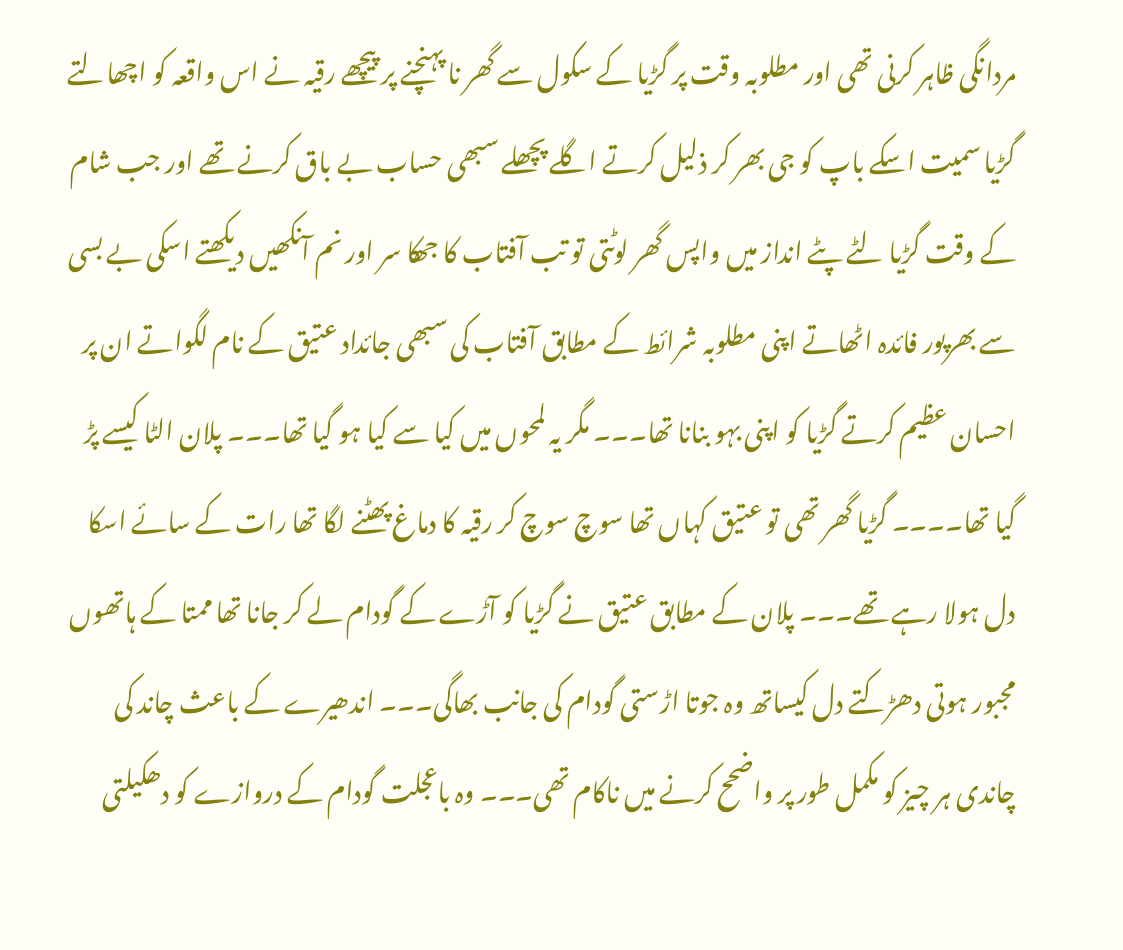مردانگی ظاہر کرنی تھی اور مطلوبہ وقت پر گڑیا کے سکول سے گھر نا پہنچنے پر پیچھے رقیہ نے اس واقعہ کو اچھالتے گڑیا سمیت اسکے باپ کو جی بھر کر ذلیل کرتے اگلے پچھلے سبھی حساب بے باق کرنے تھے اور جب شام کے وقت گڑیا لٹے پٹے انداز میں واپس گھر لوٹتی تو تب آفتاب کا جھکا سر اور نم آنکھیں دیکھتے اسکی بے بسی سے بھرپور فائدہ اٹھاتے اپنی مطلوبہ شرائط کے مطابق آفتاب کی سبھی جائداد عتیق کے نام لگواتے ان پر احسان عظیم کرتے گڑیا کو اپنی بہو بنانا تھا۔۔۔ مگر یہ لمحوں میں کیا سے کیا ہو گیا تھا۔۔۔ پلان الٹا کیسے پڑ گیا تھا۔۔۔۔ گڑیا گھر تھی تو عتیق کہاں تھا سوچ سوچ کر رقیہ کا دماغ پھٹنے لگا تھا رات کے سائے اسکا دل ہولا رہے تھے۔۔۔ پلان کے مطابق عتیق نے گڑیا کو آڑے کے گودام لے کر جانا تھا ممتا کے ہاتھوں مجبور ہوتی دھڑکتے دل کیساتھ وہ جوتا اڑستی گودام کی جانب بھاگی۔۔۔ اندھیرے کے باعث چاند کی چاندی ہر چیز کو مکمل طور پر واضحح کرنے میں ناکام تھی۔۔۔ وہ باعجلت گودام کے دروازے کو دھکیلتی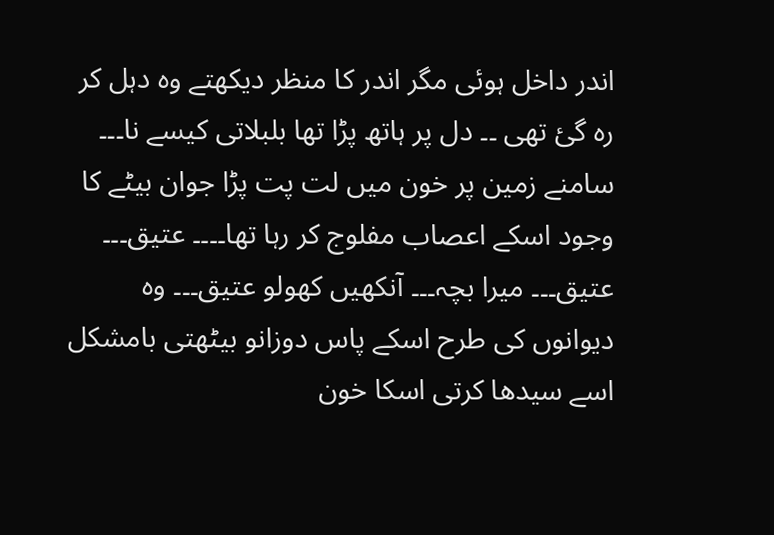اندر داخل ہوئی مگر اندر کا منظر دیکھتے وہ دہل کر رہ گئ تھی ۔۔ دل پر ہاتھ پڑا تھا بلبلاتی کیسے نا۔۔۔ سامنے زمین پر خون میں لت پت پڑا جوان بیٹے کا وجود اسکے اعصاب مفلوج کر رہا تھا۔۔۔۔ عتیق۔۔۔ عتیق۔۔۔ میرا بچہ۔۔۔ آنکھیں کھولو عتیق۔۔۔ وہ دیوانوں کی طرح اسکے پاس دوزانو بیٹھتی بامشکل اسے سیدھا کرتی اسکا خون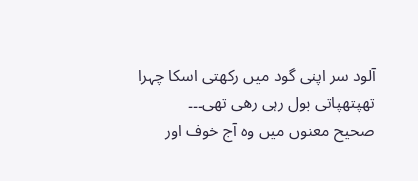آلود سر اپنی گود میں رکھتی اسکا چہرا تھپتھپاتی بول رہی رھی تھی۔۔۔
صحیح معنوں میں وہ آج خوف اور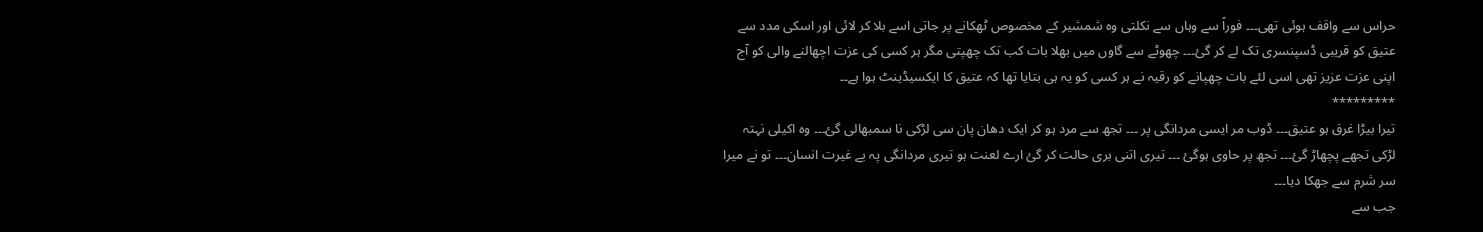حراس سے واقف ہوئی تھی۔۔۔ فوراً سے وہاں سے نکلتی وہ شمشیر کے مخصوص ٹھکانے پر جاتی اسے بلا کر لائی اور اسکی مدد سے عتیق کو قریبی ڈسپنسری تک لے کر گئ۔۔۔ چھوٹے سے گاوں میں بھلا بات کب تک چھپتی مگر ہر کسی کی عزت اچھالنے والی کو آج اپنی عزت عزیز تھی اسی لئے بات چھپانے کو رقیہ نے ہر کسی کو یہ ہی بتایا تھا کہ عتیق کا ایکسیڈینٹ ہوا ہے۔۔
*********
تیرا بیڑا غرق ہو عتیق۔۔۔ ڈوب مر ایسی مردانگی پر ۔۔۔ تجھ سے مرد ہو کر ایک دھان پان سی لڑکی نا سمبھالی گئ۔۔۔ وہ اکیلی نہتہ لڑکی تجھے پچھاڑ گئ۔۔۔ تجھ پر حاوی ہوگئ ۔۔۔ تیری اتنی بری حالت کر گئ ارے لعنت ہو تیری مردانگی پہ بے غیرت انسان۔۔۔ تو نے میرا سر شرم سے جھکا دیا۔۔۔
جب سے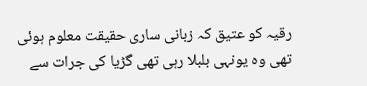رقیہ کو عتیق کہ زبانی ساری حقیقت معلوم ہوئی تھی وہ یونہی بلبلا رہی تھی گڑیا کی جرات سے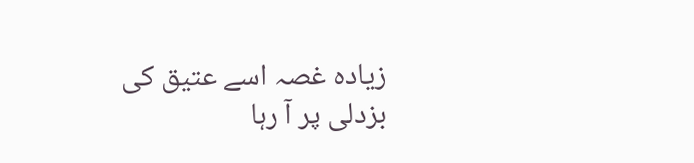زیادہ غصہ اسے عتیق کی بزدلی پر آ رہا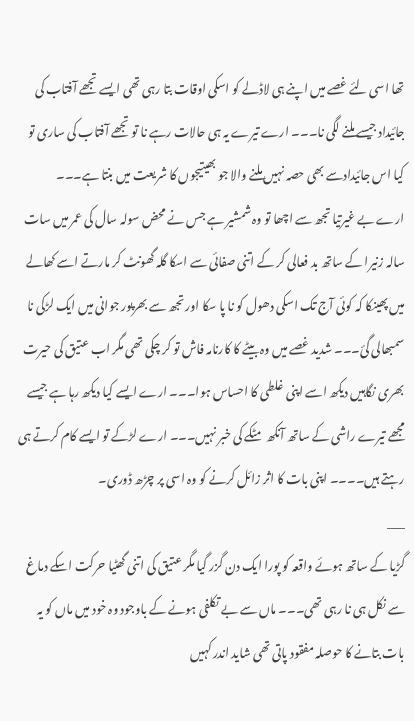تھا اسی لئے غصے میں اپنے ہی لاڈلے کو اسکی اوقات بتا رہی تھی ایسے تجھے آفتاب کی جائیداد جیسے ملنے لگی نا۔۔۔ ارے تیرے یہ ہی حالات رہے نا تو تجھے آفتاب کی ساری تو کیا اس جائیدادسے بھی حصہ نہیں ملنے والا جو بھیتیجوں کا شریعت میں بنتا ہے۔۔۔
ارے بے غیرتیا تجھ سے اچھا تو وہ شمشیر ہے جس نے محض سولہ سال کی عمر میں سات سالہ زنیرا کے ساتھ بد فعالی کر کے اتنی صفائی سے اسکا گلہ گھونٹ کر مارتے اسے کھالے میں پھینکا کہ کوئی آج تک اسکی دھول کو نا پا سکا اور تجھ سے بھرپور جوانی میں ایک لڑکی نا سمبھالی گئ۔۔۔ شدید غصے میں وہ بیٹے کا کارنامہ فاش تو کر چکی تھی مگر اب عتیق کی حیرت بھری نگاہیں دیکھ اسے اپنی غلطی کا احساس ہوا۔۔۔ ارے ایسے کیا دیکھ رہا ہے جیسے مجھے تیرے راشی کے ساتھ آنکھ مٹکے کی خبر نہیں۔۔۔ ارے لڑکے تو ایسے کام کرتے ہی رہتے ہیں۔۔۔۔ اپنی بات کا اثر زائل کرنے کو وہ اسی پر چڑھ ڈوری۔
___
گڑیا کے ساتھ ہوئے واقعہ کو پورا ایک دن گزر گیا مگر عتیق کی اتنی گھٹیا حرکت اسکے دماغ سے نکل ہی نا رہی تھی۔۔۔ ماں سے بے تکلفی ہونے کے باوجود وہ خود میں ماں کو یہ بات بتانے کا حوصلہ مفقود پاتی تھی شاید اندر کہیں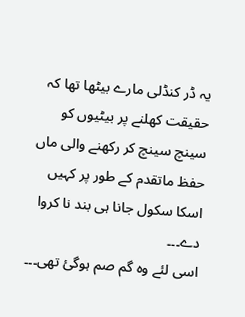یہ ڈر کنڈلی مارے بیٹھا تھا کہ حقیقت کھلنے پر بیٹیوں کو سینچ سینچ کر رکھنے والی ماں حفظ ماتقدم کے طور پر کہیں اسکا سکول جانا ہی بند نا کروا دے۔۔۔
اسی لئے وہ گم صم ہوگئ تھی۔۔۔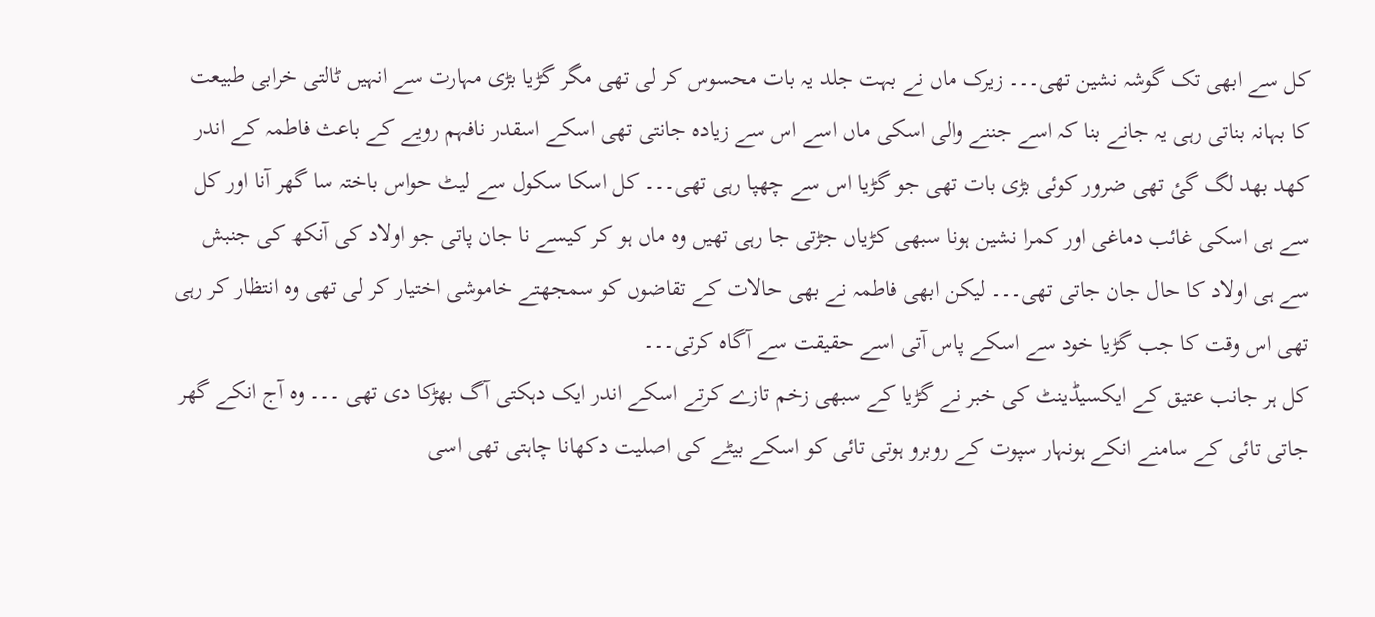کل سے ابھی تک گوشہ نشین تھی۔۔۔ زیرک ماں نے بہت جلد یہ بات محسوس کر لی تھی مگر گڑیا بڑی مہارت سے انہیں ٹالتی خرابی طبیعت کا بہانہ بناتی رہی یہ جانے بنا کہ اسے جننے والی اسکی ماں اسے اس سے زیادہ جانتی تھی اسکے اسقدر نافہم رویے کے باعث فاطمہ کے اندر کھد بھد لگ گئ تھی ضرور کوئی بڑی بات تھی جو گڑیا اس سے چھپا رہی تھی۔۔۔ کل اسکا سکول سے لیٹ حواس باختہ سا گھر آنا اور کل سے ہی اسکی غائب دماغی اور کمرا نشین ہونا سبھی کڑیاں جڑتی جا رہی تھیں وہ ماں ہو کر کیسے نا جان پاتی جو اولاد کی آنکھ کی جنبش سے ہی اولاد کا حال جان جاتی تھی۔۔۔ لیکن ابھی فاطمہ نے بھی حالات کے تقاضوں کو سمجھتے خاموشی اختیار کر لی تھی وہ انتظار کر رہی تھی اس وقت کا جب گڑیا خود سے اسکے پاس آتی اسے حقیقت سے آگاہ کرتی۔۔۔
کل ہر جانب عتیق کے ایکسیڈینٹ کی خبر نے گڑیا کے سبھی زخم تازے کرتے اسکے اندر ایک دہکتی آگ بھڑکا دی تھی ۔۔۔ وہ آج انکے گھر جاتی تائی کے سامنے انکے ہونہار سپوت کے روبرو ہوتی تائی کو اسکے بیٹے کی اصلیت دکھانا چاہتی تھی اسی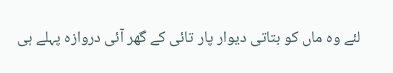لئے وہ ماں کو بتاتی دیوار پار تائی کے گھر آئی دروازہ پہلے ہی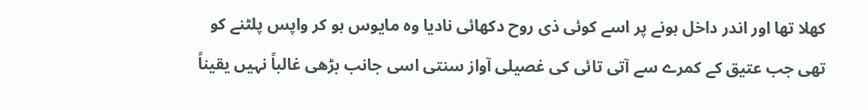کھلا تھا اور اندر داخل ہونے پر اسے کوئی ذی روح دکھائی نادیا وہ مایوس ہو کر واپس پلٹنے کو تھی جب عتیق کے کمرے سے آتی تائی کی غصیلی آواز سنتی اسی جانب بڑھی غالباً نہیں یقیناً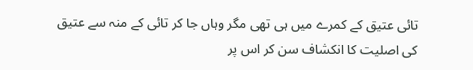تائی عتیق کے کمرے میں ہی تھی مگر وہاں جا کر تائی کے منہ سے عتیق کی اصلیت کا انکشاف سن کر اس پر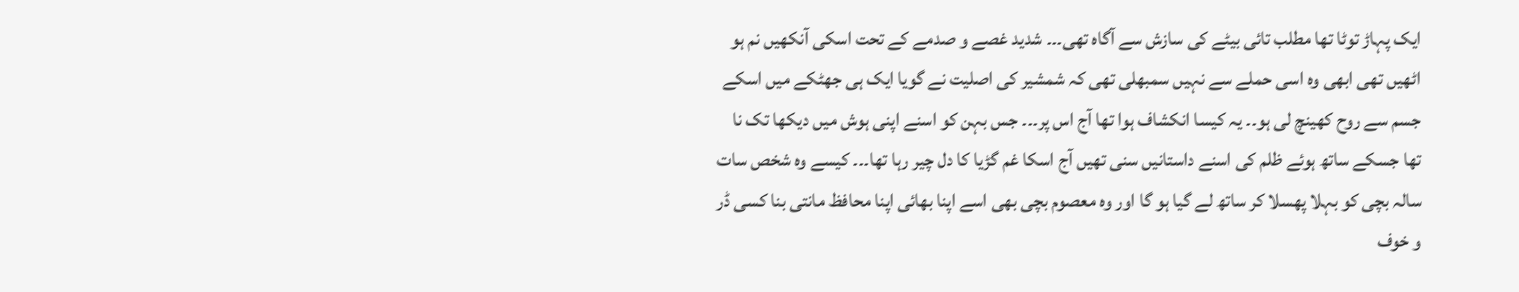ایک پہاڑ توٹا تھا مطلب تائی بیٹے کی سازش سے آگاہ تھی۔۔۔ شدید غصے و صدمے کے تحت اسکی آنکھیں نم ہو اٹھیں تھی ابھی وہ اسی حملے سے نہیں سمبھلی تھی کہ شمشیر کی اصلیت نے گویا ایک ہی جھٹکے میں اسکے جسم سے روح کھینچ لی ہو۔۔ یہ کیسا انکشاف ہوا تھا آج اس پر۔۔۔ جس بہن کو اسنے اپنی ہوش میں دیکھا تک نا تھا جسکے ساتھ ہوئے ظلم کی اسنے داستانیں سنی تھیں آج اسکا غم گڑیا کا دل چیر رہا تھا۔۔۔ کیسے وہ شخص سات سالہ بچی کو بہلا پھسلا کر ساتھ لے گیا ہو گا اور وہ معصوم بچی بھی اسے اپنا بھائی اپنا محافظ مانتی بنا کسی ڈر و خوف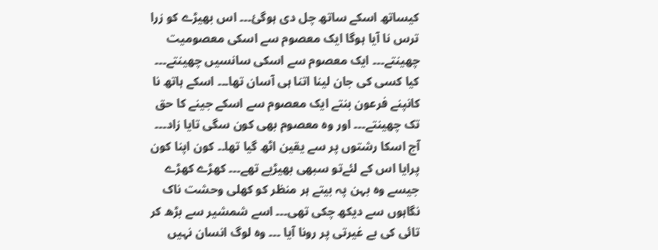کیساتھ اسکے ساتھ چل دی ہوگئ۔۔۔ اس بھیڑے کو زرا ترس نا آیا ہوگا ایک معصوم سے اسکی معصومیت چھینتے۔۔۔ ایک معصوم سے اسکی سانسیں چھینتے۔۔۔ کیا کسی کی جان لینا اتنا ہی آسان تھا۔۔۔ اسکے ہاتھ نا کانپنے فرعون بنتے ایک معصوم سے اسکے جینے کا حق تک چھینتے۔۔۔ اور وہ معصوم بھی کون سگی تایا زاد۔۔۔ آج اسکا رشتوں پر سے یقین اٹھ گیا تھا۔۔ کون اپنا کون پرایا اس کے لئےتو سبھی بھیڑیے تھے۔۔۔ کھڑے کھڑے جیسے وہ بہن پہ بیتے ہر منظر کو کھلی وحشت ناک نگاہوں سے دیکھ چکی تھی۔۔۔ اسے شمشیر سے بڑھ کر تائی کی بے غیرتی پر رونا آیا ۔۔۔ وہ لوگ انسان نہیں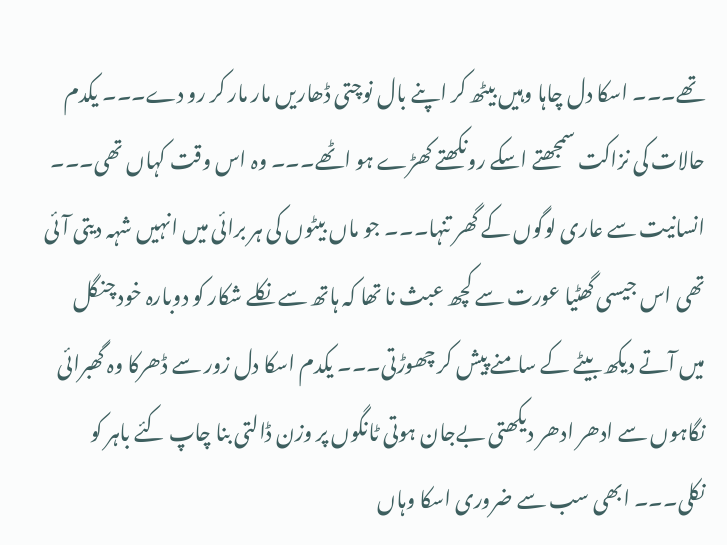تھے۔۔۔ اسکا دل چاہا وہیں بیٹھ کر اپنے بال نوچتی ڈھاریں مار مار کر رو دے۔۔۔ یکدم حالات کی نزاکت سمجھتے اسکے رونکھتے کھڑے ہو اٹھے۔۔۔ وہ اس وقت کہاں تھی۔۔۔ انسانیت سے عاری لوگوں کے گھر تنہا۔۔۔ جو ماں بیٹوں کی ہر برائی میں انہیں شہہ دیتی آئی تھی اس جیسی گھٹیا عورت سے کچھ عبث نا تھا کہ ہاتھ سے نکلے شکار کو دوبارہ خود چنگل میں آتے دیکھ بیٹے کے سامنے پیش کر چھوڑتی۔۔۔ یکدم اسکا دل زور سے ڈھرکا وہ گھبرائی نگاہوں سے ادھر ادھر دیکھتی بےجان ہوتی ٹانگوں پر وزن ڈالتی بنا چاپ کئے باہر کو نکلی۔۔۔ ابھی سب سے ضروری اسکا وہاں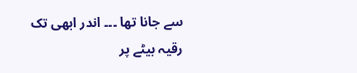سے جانا تھا ۔۔۔ اندر ابھی تک رقیہ بیٹے پر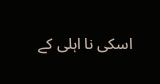اسکی نا اہلی کے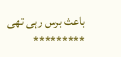باعث برس رہی تھی
*********